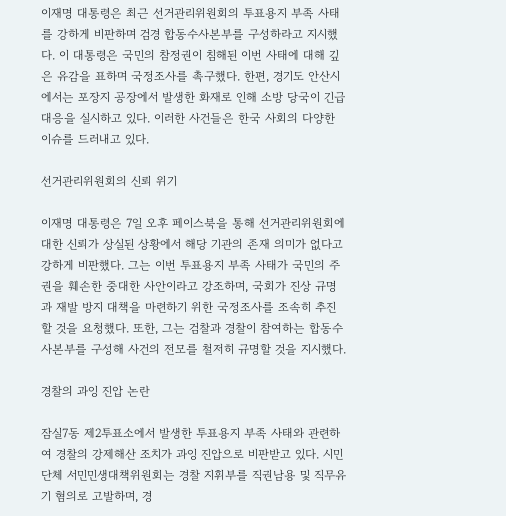이재명 대통령은 최근 선거관리위원회의 투표용지 부족 사태를 강하게 비판하며 검경 합동수사본부를 구성하라고 지시했다. 이 대통령은 국민의 참정권이 침해된 이번 사태에 대해 깊은 유감을 표하며 국정조사를 촉구했다. 한편, 경기도 안산시에서는 포장지 공장에서 발생한 화재로 인해 소방 당국이 긴급 대응을 실시하고 있다. 이러한 사건들은 한국 사회의 다양한 이슈를 드러내고 있다.

선거관리위원회의 신뢰 위기

이재명 대통령은 7일 오후 페이스북을 통해 선거관리위원회에 대한 신뢰가 상실된 상황에서 해당 기관의 존재 의미가 없다고 강하게 비판했다. 그는 이번 투표용지 부족 사태가 국민의 주권을 훼손한 중대한 사안이라고 강조하며, 국회가 진상 규명과 재발 방지 대책을 마련하기 위한 국정조사를 조속히 추진할 것을 요청했다. 또한, 그는 검찰과 경찰이 참여하는 합동수사본부를 구성해 사건의 전모를 철저히 규명할 것을 지시했다.

경찰의 과잉 진압 논란

잠실7동 제2투표소에서 발생한 투표용지 부족 사태와 관련하여 경찰의 강제해산 조치가 과잉 진압으로 비판받고 있다. 시민단체 서민민생대책위원회는 경찰 지휘부를 직권남용 및 직무유기 혐의로 고발하며, 경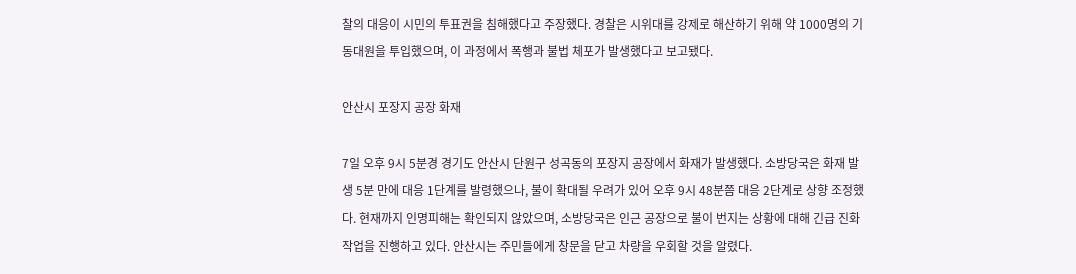찰의 대응이 시민의 투표권을 침해했다고 주장했다. 경찰은 시위대를 강제로 해산하기 위해 약 1000명의 기동대원을 투입했으며, 이 과정에서 폭행과 불법 체포가 발생했다고 보고됐다.

안산시 포장지 공장 화재

7일 오후 9시 5분경 경기도 안산시 단원구 성곡동의 포장지 공장에서 화재가 발생했다. 소방당국은 화재 발생 5분 만에 대응 1단계를 발령했으나, 불이 확대될 우려가 있어 오후 9시 48분쯤 대응 2단계로 상향 조정했다. 현재까지 인명피해는 확인되지 않았으며, 소방당국은 인근 공장으로 불이 번지는 상황에 대해 긴급 진화 작업을 진행하고 있다. 안산시는 주민들에게 창문을 닫고 차량을 우회할 것을 알렸다.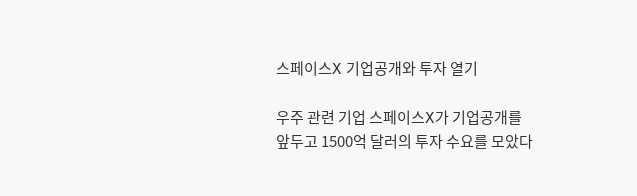스페이스X 기업공개와 투자 열기

우주 관련 기업 스페이스X가 기업공개를 앞두고 1500억 달러의 투자 수요를 모았다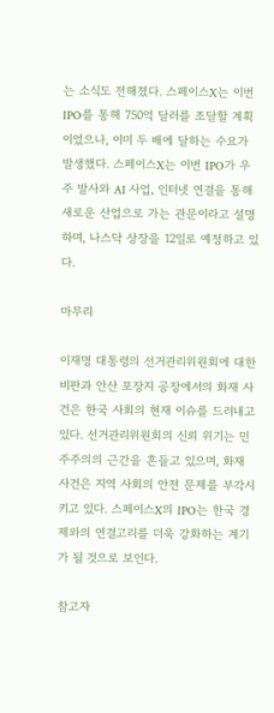는 소식도 전해졌다. 스페이스X는 이번 IPO를 통해 750억 달러를 조달할 계획이었으나, 이미 두 배에 달하는 수요가 발생했다. 스페이스X는 이번 IPO가 우주 발사와 AI 사업, 인터넷 연결을 통해 새로운 산업으로 가는 관문이라고 설명하며, 나스닥 상장을 12일로 예정하고 있다.

마무리

이재명 대통령의 선거관리위원회에 대한 비판과 안산 포장지 공장에서의 화재 사건은 한국 사회의 현재 이슈를 드러내고 있다. 선거관리위원회의 신뢰 위기는 민주주의의 근간을 흔들고 있으며, 화재 사건은 지역 사회의 안전 문제를 부각시키고 있다. 스페이스X의 IPO는 한국 경제와의 연결고리를 더욱 강화하는 계기가 될 것으로 보인다.

참고자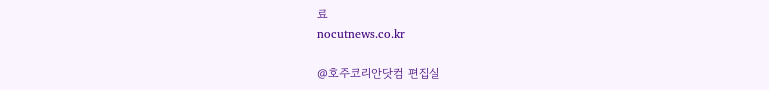료
nocutnews.co.kr

@호주코리안닷컴 편집실